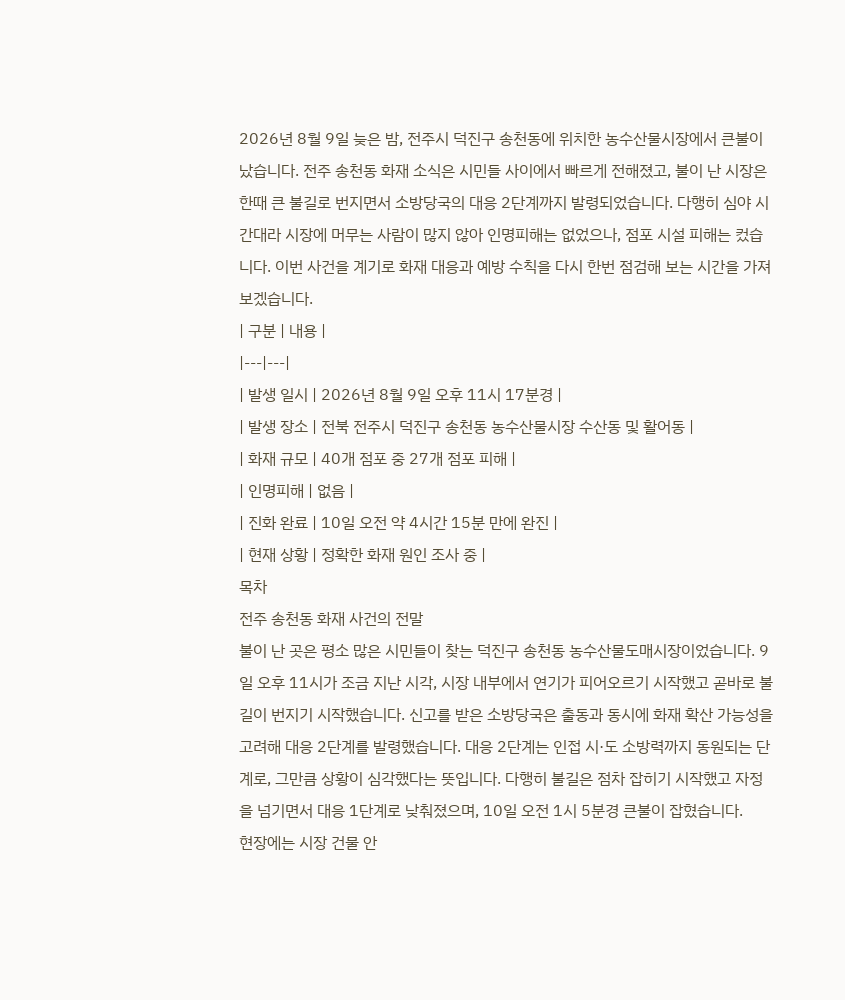2026년 8월 9일 늦은 밤, 전주시 덕진구 송천동에 위치한 농수산물시장에서 큰불이 났습니다. 전주 송천동 화재 소식은 시민들 사이에서 빠르게 전해졌고, 불이 난 시장은 한때 큰 불길로 번지면서 소방당국의 대응 2단계까지 발령되었습니다. 다행히 심야 시간대라 시장에 머무는 사람이 많지 않아 인명피해는 없었으나, 점포 시설 피해는 컸습니다. 이번 사건을 계기로 화재 대응과 예방 수칙을 다시 한번 점검해 보는 시간을 가져보겠습니다.
| 구분 | 내용 |
|---|---|
| 발생 일시 | 2026년 8월 9일 오후 11시 17분경 |
| 발생 장소 | 전북 전주시 덕진구 송천동 농수산물시장 수산동 및 활어동 |
| 화재 규모 | 40개 점포 중 27개 점포 피해 |
| 인명피해 | 없음 |
| 진화 완료 | 10일 오전 약 4시간 15분 만에 완진 |
| 현재 상황 | 정확한 화재 원인 조사 중 |
목차
전주 송천동 화재 사건의 전말
불이 난 곳은 평소 많은 시민들이 찾는 덕진구 송천동 농수산물도매시장이었습니다. 9일 오후 11시가 조금 지난 시각, 시장 내부에서 연기가 피어오르기 시작했고 곧바로 불길이 번지기 시작했습니다. 신고를 받은 소방당국은 출동과 동시에 화재 확산 가능성을 고려해 대응 2단계를 발령했습니다. 대응 2단계는 인접 시·도 소방력까지 동원되는 단계로, 그만큼 상황이 심각했다는 뜻입니다. 다행히 불길은 점차 잡히기 시작했고 자정을 넘기면서 대응 1단계로 낮춰졌으며, 10일 오전 1시 5분경 큰불이 잡혔습니다.
현장에는 시장 건물 안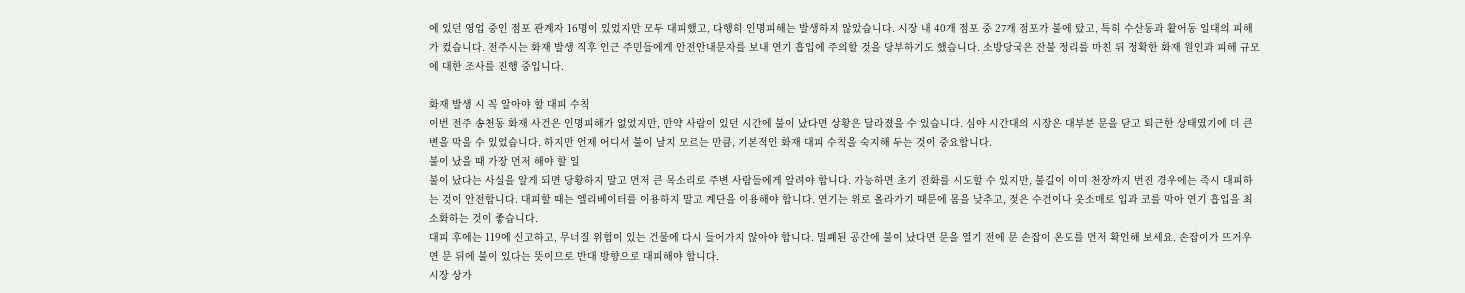에 있던 영업 중인 점포 관계자 16명이 있었지만 모두 대피했고, 다행히 인명피해는 발생하지 않았습니다. 시장 내 40개 점포 중 27개 점포가 불에 탔고, 특히 수산동과 활어동 일대의 피해가 컸습니다. 전주시는 화재 발생 직후 인근 주민들에게 안전안내문자를 보내 연기 흡입에 주의할 것을 당부하기도 했습니다. 소방당국은 잔불 정리를 마친 뒤 정확한 화재 원인과 피해 규모에 대한 조사를 진행 중입니다.

화재 발생 시 꼭 알아야 할 대피 수칙
이번 전주 송천동 화재 사건은 인명피해가 없었지만, 만약 사람이 있던 시간에 불이 났다면 상황은 달라졌을 수 있습니다. 심야 시간대의 시장은 대부분 문을 닫고 퇴근한 상태였기에 더 큰 변을 막을 수 있었습니다. 하지만 언제 어디서 불이 날지 모르는 만큼, 기본적인 화재 대피 수칙을 숙지해 두는 것이 중요합니다.
불이 났을 때 가장 먼저 해야 할 일
불이 났다는 사실을 알게 되면 당황하지 말고 먼저 큰 목소리로 주변 사람들에게 알려야 합니다. 가능하면 초기 진화를 시도할 수 있지만, 불길이 이미 천장까지 번진 경우에는 즉시 대피하는 것이 안전합니다. 대피할 때는 엘리베이터를 이용하지 말고 계단을 이용해야 합니다. 연기는 위로 올라가기 때문에 몸을 낮추고, 젖은 수건이나 옷소매로 입과 코를 막아 연기 흡입을 최소화하는 것이 좋습니다.
대피 후에는 119에 신고하고, 무너질 위험이 있는 건물에 다시 들어가지 않아야 합니다. 밀폐된 공간에 불이 났다면 문을 열기 전에 문 손잡이 온도를 먼저 확인해 보세요. 손잡이가 뜨거우면 문 뒤에 불이 있다는 뜻이므로 반대 방향으로 대피해야 합니다.
시장 상가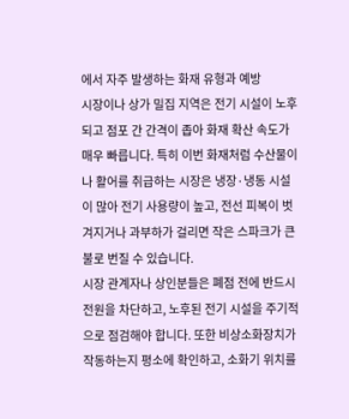에서 자주 발생하는 화재 유형과 예방
시장이나 상가 밀집 지역은 전기 시설이 노후되고 점포 간 간격이 좁아 화재 확산 속도가 매우 빠릅니다. 특히 이번 화재처럼 수산물이나 활어를 취급하는 시장은 냉장·냉동 시설이 많아 전기 사용량이 높고, 전선 피복이 벗겨지거나 과부하가 걸리면 작은 스파크가 큰불로 번질 수 있습니다.
시장 관계자나 상인분들은 폐점 전에 반드시 전원을 차단하고, 노후된 전기 시설을 주기적으로 점검해야 합니다. 또한 비상소화장치가 작동하는지 평소에 확인하고, 소화기 위치를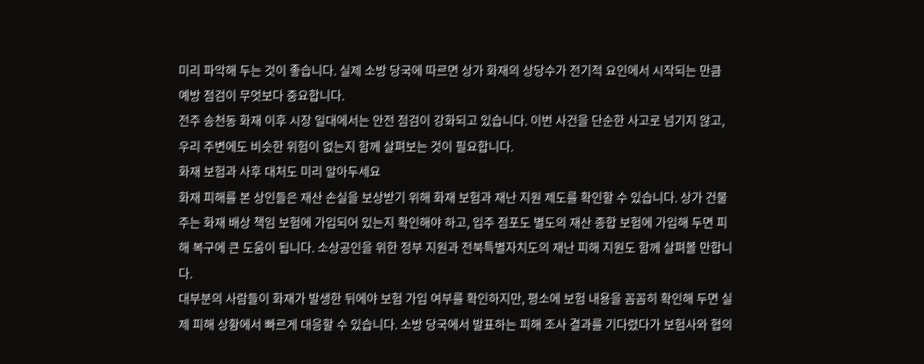미리 파악해 두는 것이 좋습니다. 실제 소방 당국에 따르면 상가 화재의 상당수가 전기적 요인에서 시작되는 만큼 예방 점검이 무엇보다 중요합니다.
전주 송천동 화재 이후 시장 일대에서는 안전 점검이 강화되고 있습니다. 이번 사건을 단순한 사고로 넘기지 않고, 우리 주변에도 비슷한 위험이 없는지 함께 살펴보는 것이 필요합니다.
화재 보험과 사후 대처도 미리 알아두세요
화재 피해를 본 상인들은 재산 손실을 보상받기 위해 화재 보험과 재난 지원 제도를 확인할 수 있습니다. 상가 건물주는 화재 배상 책임 보험에 가입되어 있는지 확인해야 하고, 입주 점포도 별도의 재산 종합 보험에 가입해 두면 피해 복구에 큰 도움이 됩니다. 소상공인을 위한 정부 지원과 전북특별자치도의 재난 피해 지원도 함께 살펴볼 만합니다.
대부분의 사람들이 화재가 발생한 뒤에야 보험 가입 여부를 확인하지만, 평소에 보험 내용을 꼼꼼히 확인해 두면 실제 피해 상황에서 빠르게 대응할 수 있습니다. 소방 당국에서 발표하는 피해 조사 결과를 기다렸다가 보험사와 협의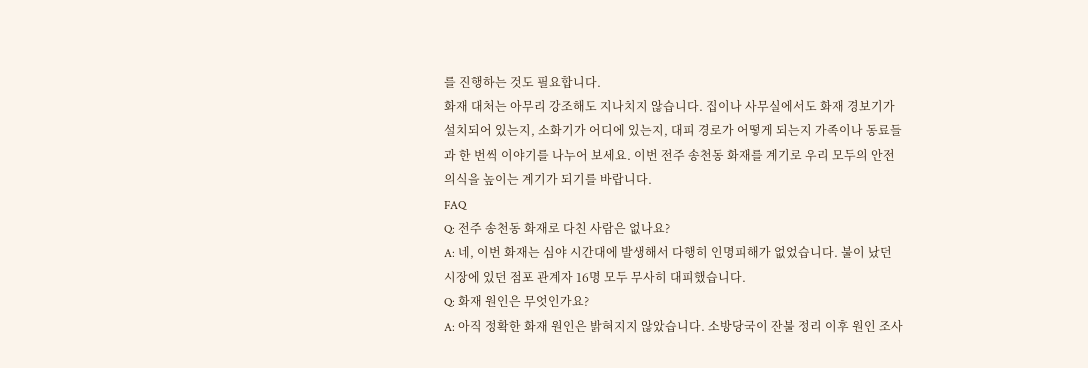를 진행하는 것도 필요합니다.
화재 대처는 아무리 강조해도 지나치지 않습니다. 집이나 사무실에서도 화재 경보기가 설치되어 있는지, 소화기가 어디에 있는지, 대피 경로가 어떻게 되는지 가족이나 동료들과 한 번씩 이야기를 나누어 보세요. 이번 전주 송천동 화재를 계기로 우리 모두의 안전의식을 높이는 계기가 되기를 바랍니다.
FAQ
Q: 전주 송천동 화재로 다친 사람은 없나요?
A: 네, 이번 화재는 심야 시간대에 발생해서 다행히 인명피해가 없었습니다. 불이 났던 시장에 있던 점포 관계자 16명 모두 무사히 대피했습니다.
Q: 화재 원인은 무엇인가요?
A: 아직 정확한 화재 원인은 밝혀지지 않았습니다. 소방당국이 잔불 정리 이후 원인 조사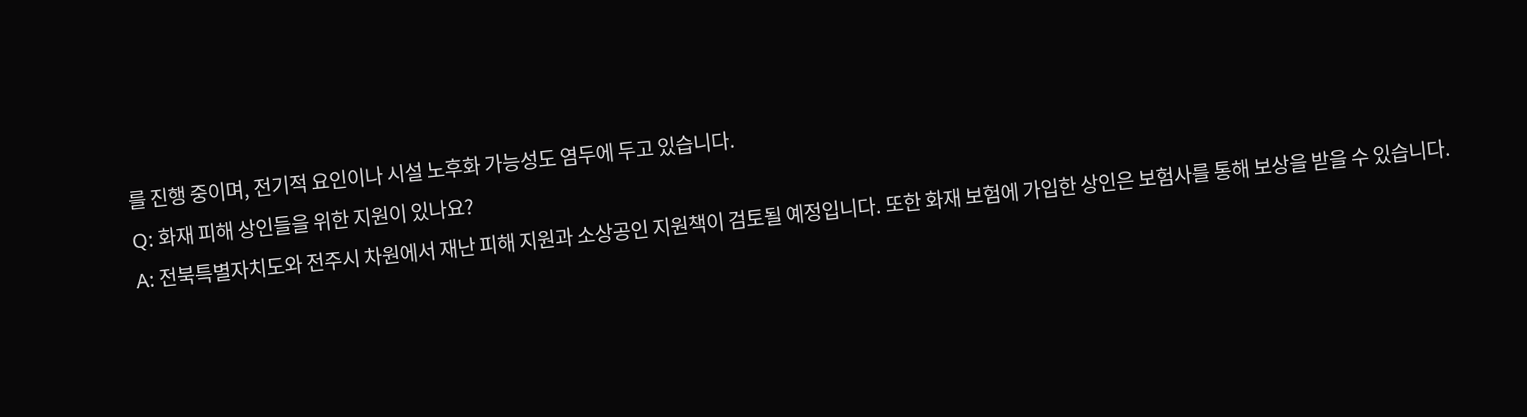를 진행 중이며, 전기적 요인이나 시설 노후화 가능성도 염두에 두고 있습니다.
Q: 화재 피해 상인들을 위한 지원이 있나요?
A: 전북특별자치도와 전주시 차원에서 재난 피해 지원과 소상공인 지원책이 검토될 예정입니다. 또한 화재 보험에 가입한 상인은 보험사를 통해 보상을 받을 수 있습니다.